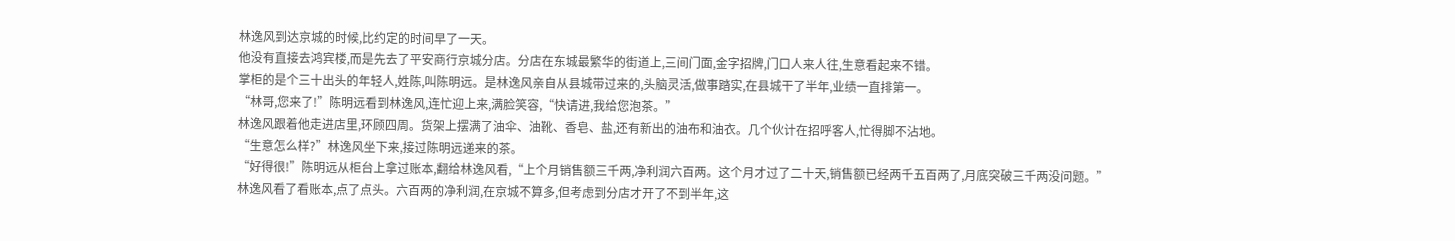林逸风到达京城的时候,比约定的时间早了一天。
他没有直接去鸿宾楼,而是先去了平安商行京城分店。分店在东城最繁华的街道上,三间门面,金字招牌,门口人来人往,生意看起来不错。
掌柜的是个三十出头的年轻人,姓陈,叫陈明远。是林逸风亲自从县城带过来的,头脑灵活,做事踏实,在县城干了半年,业绩一直排第一。
“林哥,您来了!”陈明远看到林逸风,连忙迎上来,满脸笑容,“快请进,我给您泡茶。”
林逸风跟着他走进店里,环顾四周。货架上摆满了油伞、油靴、香皂、盐,还有新出的油布和油衣。几个伙计在招呼客人,忙得脚不沾地。
“生意怎么样?”林逸风坐下来,接过陈明远递来的茶。
“好得很!”陈明远从柜台上拿过账本,翻给林逸风看,“上个月销售额三千两,净利润六百两。这个月才过了二十天,销售额已经两千五百两了,月底突破三千两没问题。”
林逸风看了看账本,点了点头。六百两的净利润,在京城不算多,但考虑到分店才开了不到半年,这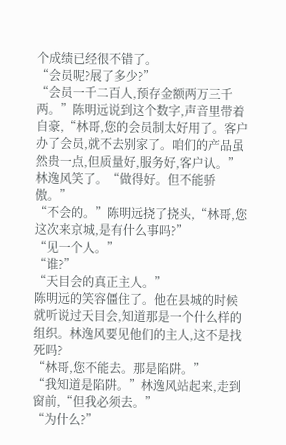个成绩已经很不错了。
“会员呢?展了多少?”
“会员一千二百人,预存金额两万三千两。”陈明远说到这个数字,声音里带着自豪,“林哥,您的会员制太好用了。客户办了会员,就不去别家了。咱们的产品虽然贵一点,但质量好,服务好,客户认。”
林逸风笑了。“做得好。但不能骄傲。”
“不会的。”陈明远挠了挠头,“林哥,您这次来京城,是有什么事吗?”
“见一个人。”
“谁?”
“天目会的真正主人。”
陈明远的笑容僵住了。他在县城的时候就听说过天目会,知道那是一个什么样的组织。林逸风要见他们的主人,这不是找死吗?
“林哥,您不能去。那是陷阱。”
“我知道是陷阱。”林逸风站起来,走到窗前,“但我必须去。”
“为什么?”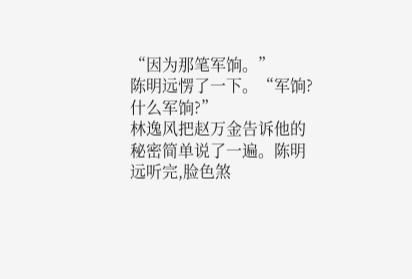“因为那笔军饷。”
陈明远愣了一下。“军饷?什么军饷?”
林逸风把赵万金告诉他的秘密简单说了一遍。陈明远听完,脸色煞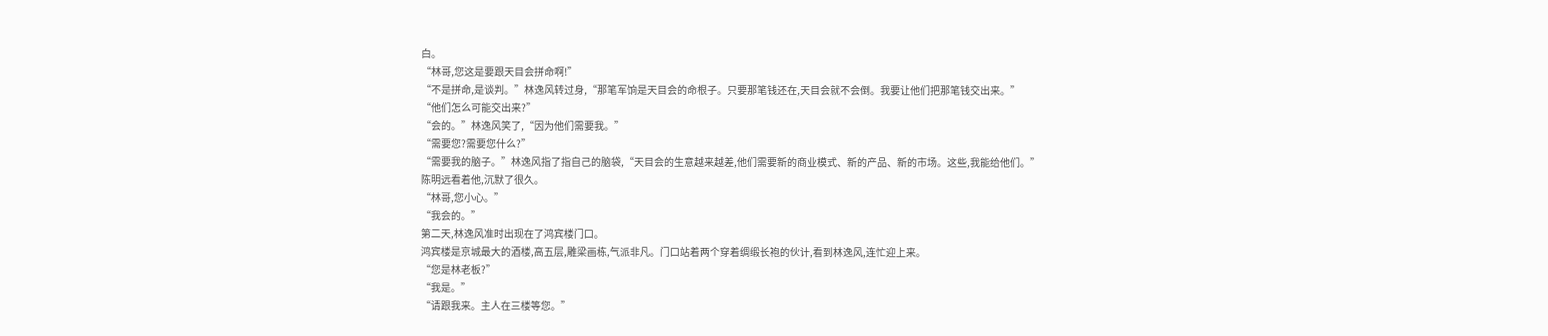白。
“林哥,您这是要跟天目会拼命啊!”
“不是拼命,是谈判。”林逸风转过身,“那笔军饷是天目会的命根子。只要那笔钱还在,天目会就不会倒。我要让他们把那笔钱交出来。”
“他们怎么可能交出来?”
“会的。”林逸风笑了,“因为他们需要我。”
“需要您?需要您什么?”
“需要我的脑子。”林逸风指了指自己的脑袋,“天目会的生意越来越差,他们需要新的商业模式、新的产品、新的市场。这些,我能给他们。”
陈明远看着他,沉默了很久。
“林哥,您小心。”
“我会的。”
第二天,林逸风准时出现在了鸿宾楼门口。
鸿宾楼是京城最大的酒楼,高五层,雕梁画栋,气派非凡。门口站着两个穿着绸缎长袍的伙计,看到林逸风,连忙迎上来。
“您是林老板?”
“我是。”
“请跟我来。主人在三楼等您。”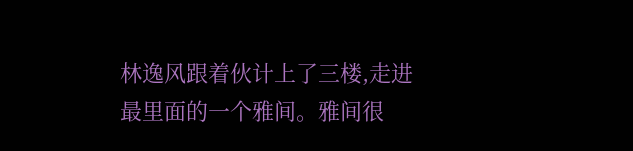林逸风跟着伙计上了三楼,走进最里面的一个雅间。雅间很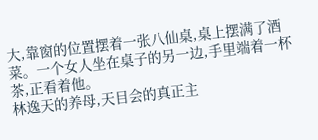大,靠窗的位置摆着一张八仙桌,桌上摆满了酒菜。一个女人坐在桌子的另一边,手里端着一杯茶,正看着他。
林逸天的养母,天目会的真正主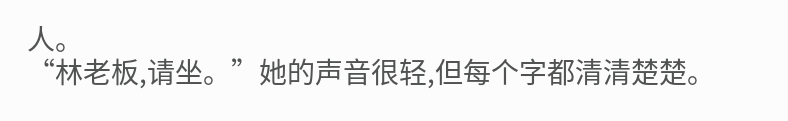人。
“林老板,请坐。”她的声音很轻,但每个字都清清楚楚。